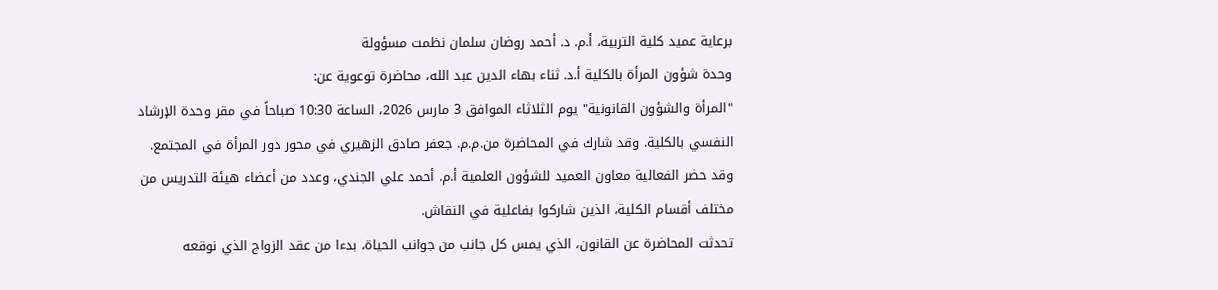برعاية عميد كلية التربية، أ.م. د. أحمد روضان سلمان نظمت مسؤولة
وحدة شؤون المرأة بالكلية أ.د. ثناء بهاء الدين عبد الله، محاضرة توعوية عن:
"المرأة والشؤون القانونية" يوم الثلاثاء الموافق 3 مارس 2026، الساعة 10:30 صباحاً في مقر وحدة الإرشاد النفسي بالكلية. وقد شارك في المحاضرة من.م.م. جعفر صادق الزهيري في محور دور المرأة في المجتمع.
وقد حضر الفعالية معاون العميد للشؤون العلمية أ.م. أحمد علي الجندي، وعدد من أعضاء هيئة التدريس من مختلف أقسام الكلية، الذين شاركوا بفاعلية في النقاش.
تحدثت المحاضرة عن القانون، الذي يمس كل جانب من جوانب الحياة، بدءا من عقد الزواج الذي نوقعه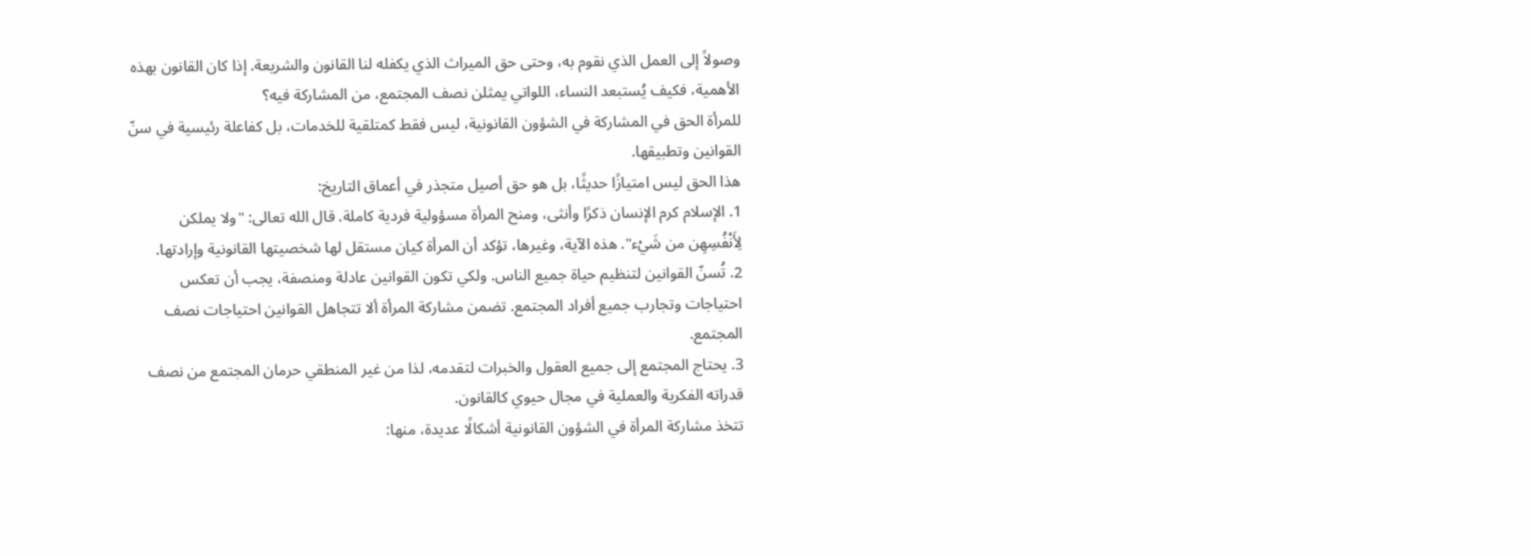وصولاً إلى العمل الذي نقوم به، وحتى حق الميراث الذي يكفله لنا القانون والشريعة. إذا كان القانون بهذه الأهمية، فكيف يُستبعد النساء، اللواتي يمثلن نصف المجتمع، من المشاركة فيه؟
للمرأة الحق في المشاركة في الشؤون القانونية، ليس فقط كمتلقية للخدمات، بل كفاعلة رئيسية في سنّ القوانين وتطبيقها.
هذا الحق ليس امتيازًا حديثًا، بل هو حق أصيل متجذر في أعماق التاريخ:
1. الإسلام كرم الإنسان ذكرًا وأنثى، ومنح المرأة مسؤولية فردية كاملة. قال الله تعالى: "ولا يملكن لِأَنْفُسِهِن من شَيْء". هذه الآية، وغيرها، تؤكد أن المرأة كيان مستقل لها شخصيتها القانونية وإرادتها.
2. تُسنّ القوانين لتنظيم حياة جميع الناس. ولكي تكون القوانين عادلة ومنصفة، يجب أن تعكس احتياجات وتجارب جميع أفراد المجتمع. تضمن مشاركة المرأة ألا تتجاهل القوانين احتياجات نصف المجتمع.
3. يحتاج المجتمع إلى جميع العقول والخبرات لتقدمه، لذا من غير المنطقي حرمان المجتمع من نصف قدراته الفكرية والعملية في مجال حيوي كالقانون.
تتخذ مشاركة المرأة في الشؤون القانونية أشكالًا عديدة، منها: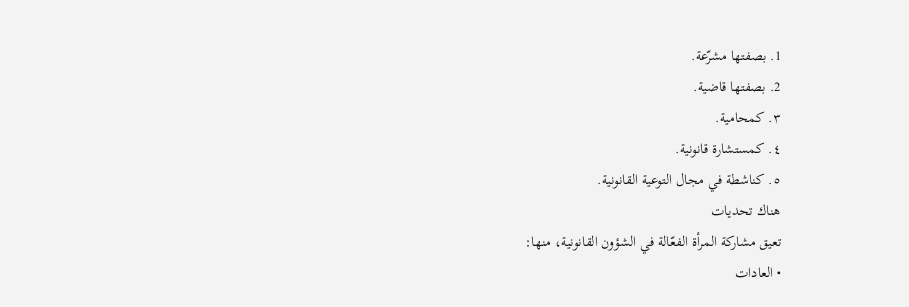1. بصفتها مشرّعة.
2. بصفتها قاضية.
٣. كمحامية.
٤. كمستشارة قانونية.
٥. كناشطة في مجال التوعية القانونية.
هناك تحديات
تعيق مشاركة المرأة الفعّالة في الشؤون القانونية، منها:
• العادات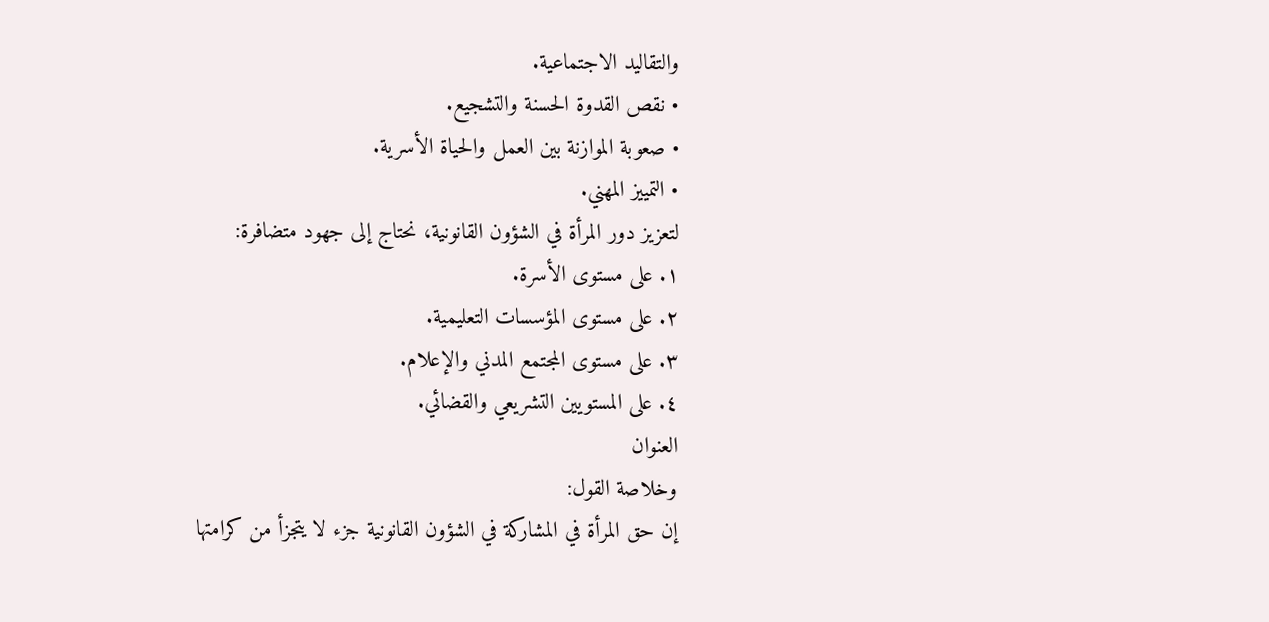والتقاليد الاجتماعية.
• نقص القدوة الحسنة والتشجيع.
• صعوبة الموازنة بين العمل والحياة الأسرية.
• التمييز المهني.
لتعزيز دور المرأة في الشؤون القانونية، نحتاج إلى جهود متضافرة:
١. على مستوى الأسرة.
٢. على مستوى المؤسسات التعليمية.
٣. على مستوى المجتمع المدني والإعلام.
٤. على المستويين التشريعي والقضائي.
العنوان
وخلاصة القول:
إن حق المرأة في المشاركة في الشؤون القانونية جزء لا يتجزأ من كرامتها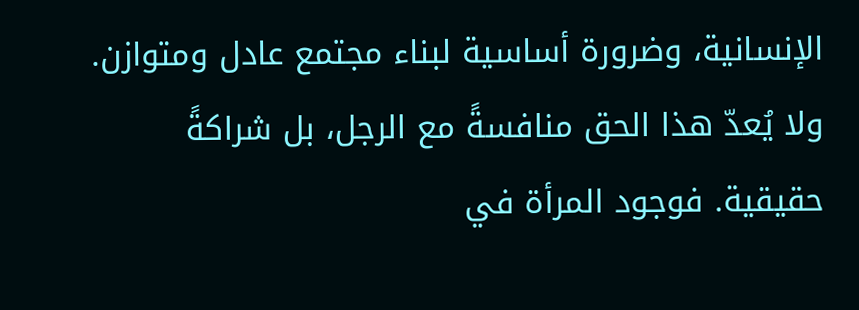الإنسانية، وضرورة أساسية لبناء مجتمع عادل ومتوازن. ولا يُعدّ هذا الحق منافسةً مع الرجل، بل شراكةً حقيقية. فوجود المرأة في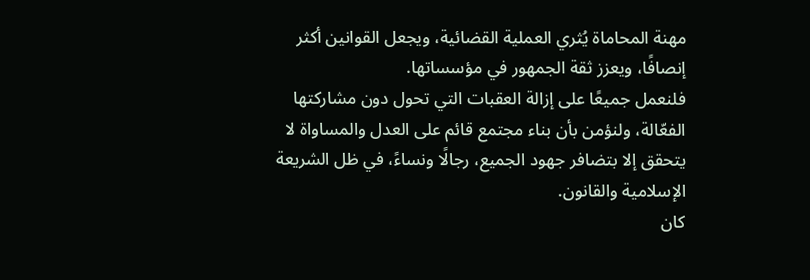مهنة المحاماة يُثري العملية القضائية، ويجعل القوانين أكثر إنصافًا، ويعزز ثقة الجمهور في مؤسساتها.
فلنعمل جميعًا على إزالة العقبات التي تحول دون مشاركتها الفعّالة، ولنؤمن بأن بناء مجتمع قائم على العدل والمساواة لا يتحقق إلا بتضافر جهود الجميع، رجالًا ونساءً، في ظل الشريعة الإسلامية والقانون.
كان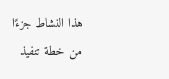هذا النشاط جزءًا من خطة تنفيذ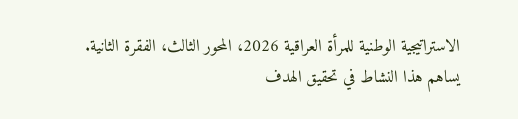الاستراتيجية الوطنية للمرأة العراقية 2026، المحور الثالث، الفقرة الثانية.
يساهم هذا النشاط في تحقيق الهدف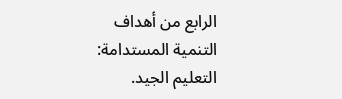الرابع من أهداف التنمية المستدامة: التعليم الجيد.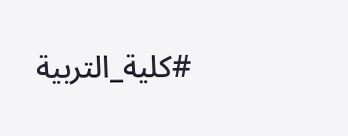#كلية_التربية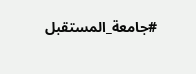#جامعة_المستقبل